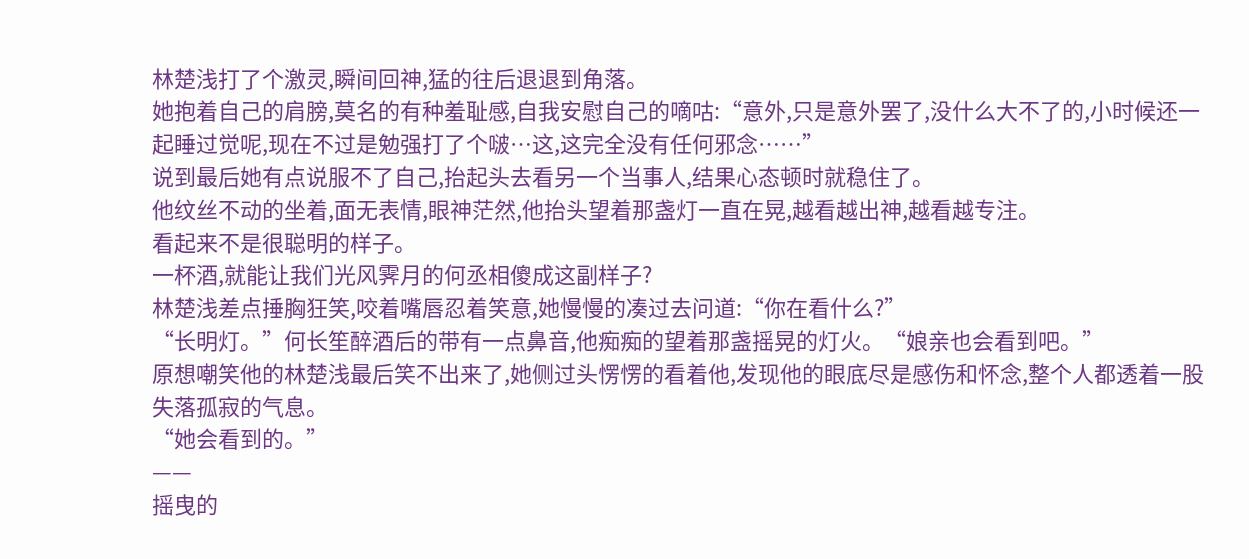林楚浅打了个激灵,瞬间回神,猛的往后退退到角落。
她抱着自己的肩膀,莫名的有种羞耻感,自我安慰自己的嘀咕:“意外,只是意外罢了,没什么大不了的,小时候还一起睡过觉呢,现在不过是勉强打了个啵…这,这完全没有任何邪念……”
说到最后她有点说服不了自己,抬起头去看另一个当事人,结果心态顿时就稳住了。
他纹丝不动的坐着,面无表情,眼神茫然,他抬头望着那盏灯一直在晃,越看越出神,越看越专注。
看起来不是很聪明的样子。
一杯酒,就能让我们光风霁月的何丞相傻成这副样子?
林楚浅差点捶胸狂笑,咬着嘴唇忍着笑意,她慢慢的凑过去问道:“你在看什么?”
“长明灯。”何长笙醉酒后的带有一点鼻音,他痴痴的望着那盏摇晃的灯火。“娘亲也会看到吧。”
原想嘲笑他的林楚浅最后笑不出来了,她侧过头愣愣的看着他,发现他的眼底尽是感伤和怀念,整个人都透着一股失落孤寂的气息。
“她会看到的。”
——
摇曳的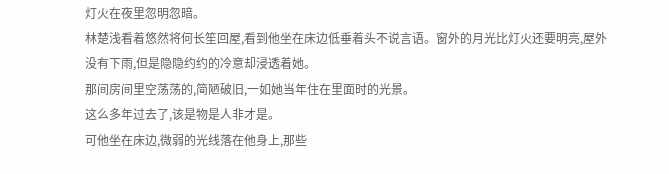灯火在夜里忽明忽暗。
林楚浅看着悠然将何长笙回屋,看到他坐在床边低垂着头不说言语。窗外的月光比灯火还要明亮,屋外没有下雨,但是隐隐约约的冷意却浸透着她。
那间房间里空荡荡的,简陋破旧,一如她当年住在里面时的光景。
这么多年过去了,该是物是人非才是。
可他坐在床边,微弱的光线落在他身上,那些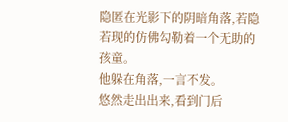隐匿在光影下的阴暗角落,若隐若现的仿佛勾勒着一个无助的孩童。
他躲在角落,一言不发。
悠然走出出来,看到门后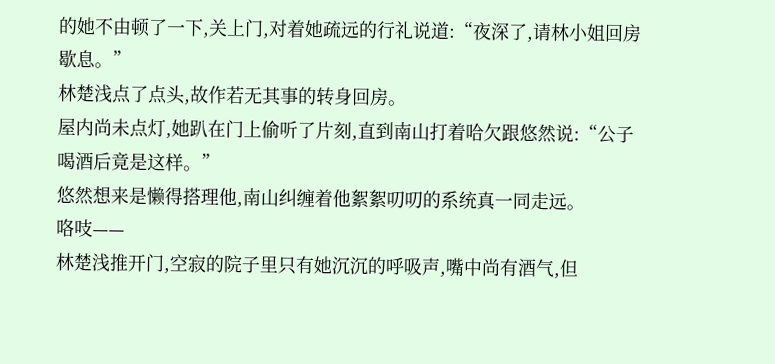的她不由顿了一下,关上门,对着她疏远的行礼说道:“夜深了,请林小姐回房歇息。”
林楚浅点了点头,故作若无其事的转身回房。
屋内尚未点灯,她趴在门上偷听了片刻,直到南山打着哈欠跟悠然说:“公子喝酒后竟是这样。”
悠然想来是懒得搭理他,南山纠缠着他絮絮叨叨的系统真一同走远。
咯吱——
林楚浅推开门,空寂的院子里只有她沉沉的呼吸声,嘴中尚有酒气,但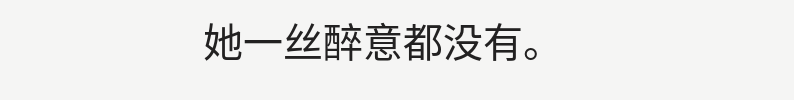她一丝醉意都没有。